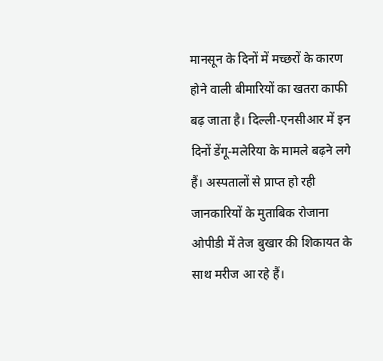मानसून के दिनों में मच्छरों के कारण होने वाली बीमारियों का खतरा काफी बढ़ जाता है। दिल्ली-एनसीआर में इन दिनों डेंगू-मलेरिया के मामले बढ़ने लगे हैं। अस्पतालों से प्राप्त हो रही जानकारियों के मुताबिक रोजाना ओपीडी में तेज बुखार की शिकायत के साथ मरीज आ रहे हैं।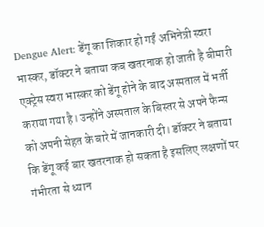Dengue Alert: डेंगू का शिकार हो गईं अभिनेत्री स्वरा भास्कर, डॉक्टर ने बताया कब खतरनाक हो जाती है बीमारी
एक्ट्रेस स्वरा भास्कर को डेंगू होने के बाद अस्पताल में भर्ती कराया गया है। उन्होंने अस्पताल के बिस्तर से अपने फैन्स को अपनी सेहत के बारे में जानकारी दी। डॉक्टर ने बताया कि डेंगू कई बार खतरनाक हो सकता है इसलिए लक्षणों पर गंभीरता से ध्यान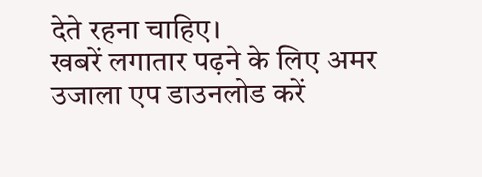देते रहना चाहिए।
खबरें लगातार पढ़ने के लिए अमर उजाला एप डाउनलोड करें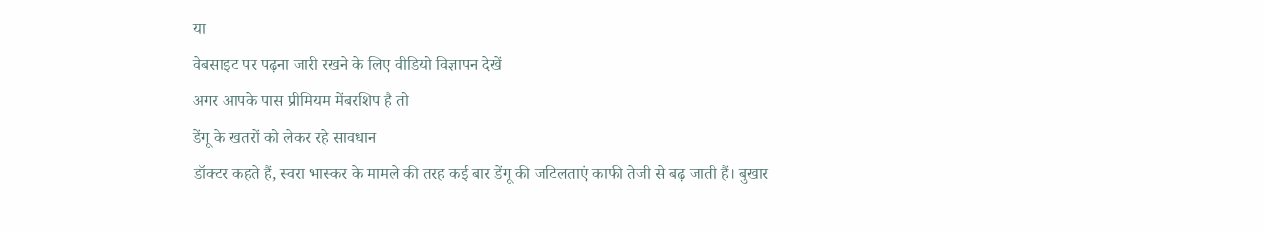या
वेबसाइट पर पढ़ना जारी रखने के लिए वीडियो विज्ञापन देखें
अगर आपके पास प्रीमियम मेंबरशिप है तो
डेंगू के खतरों को लेकर रहे सावधान
डॉक्टर कहते हैं, स्वरा भास्कर के मामले की तरह कई बार डेंगू की जटिलताएं काफी तेजी से बढ़ जाती हैं। बुखार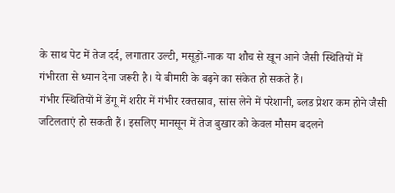के साथ पेट में तेज दर्द, लगातार उल्टी, मसूड़ों-नाक या शौच से खून आने जैसी स्थितियों में गंभीरता से ध्यान देना जरूरी है। ये बीमारी के बढ़ने का संकेत हो सकते हैं।
गंभीर स्थितियों में डेंगू में शरीर में गंभीर रक्तस्राव, सांस लेने में परेशानी, ब्लड प्रेशर कम होने जैसी जटिलताएं हो सकती हैं। इसलिए मानसून में तेज बुखार को केवल मौसम बदलने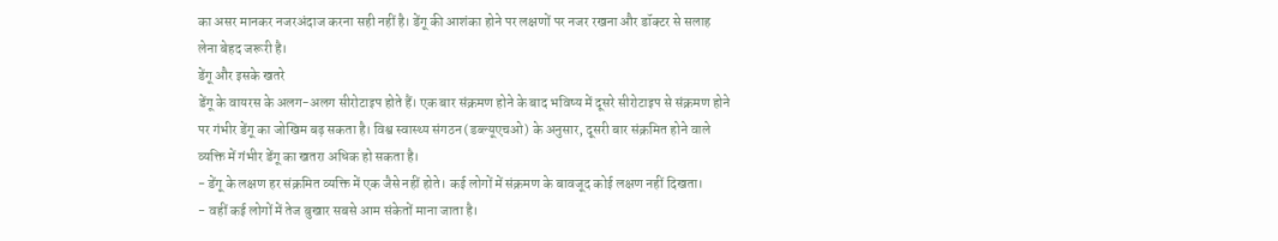का असर मानकर नजरअंदाज करना सही नहीं है। डेंगू की आशंका होने पर लक्षणों पर नजर रखना और डॉक्टर से सलाह लेना बेहद जरूरी है।
डेंगू और इसके खतरे
डेंगू के वायरस के अलग-अलग सीरोटाइप होते हैं। एक बार संक्रमण होने के बाद भविष्य में दूसरे सीरोटाइप से संक्रमण होने पर गंभीर डेंगू का जोखिम बढ़ सकता है। विश्व स्वास्थ्य संगठन (डब्ल्यूएचओ) के अनुसार, दूसरी बार संक्रमित होने वाले व्यक्ति में गंभीर डेंगू का खतरा अधिक हो सकता है।
- डेंगू के लक्षण हर संक्रमित व्यक्ति में एक जैसे नहीं होते। कई लोगों में संक्रमण के बावजूद कोई लक्षण नहीं दिखता।
- वहीं कई लोगों में तेज बुखार सबसे आम संकेतों माना जाता है।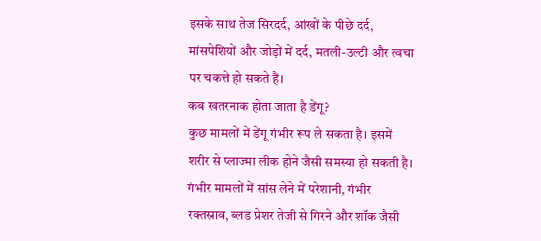इसके साथ तेज सिरदर्द, आंखों के पीछे दर्द, मांसपेशियों और जोड़ों में दर्द, मतली-उल्टी और त्वचा पर चकत्ते हो सकते हैं।
कब खतरनाक होता जाता है डेंगू?
कुछ मामलों में डेंगू गंभीर रूप ले सकता है। इसमें शरीर से प्लाज्मा लीक होने जैसी समस्या हो सकती है। गंभीर मामलों में सांस लेने में परेशानी, गंभीर रक्तस्राव, ब्लड प्रेशर तेजी से गिरने और शॉक जैसी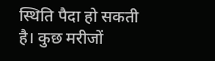स्थिति पैदा हो सकती है। कुछ मरीजों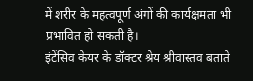में शरीर के महत्वपूर्ण अंगों की कार्यक्षमता भी प्रभावित हो सकती है।
इंटेंसिव केयर के डॉक्टर श्रेय श्रीवास्तव बताते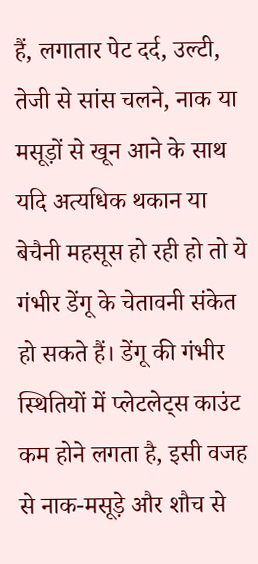हैं, लगातार पेट दर्द, उल्टी, तेजी से सांस चलने, नाक या मसूड़ों से खून आने के साथ यदि अत्यधिक थकान या बेचैनी महसूस हो रही हो तो ये गंभीर डेंगू के चेतावनी संकेत हो सकते हैं। डेंगू की गंभीर स्थितियों में प्लेटलेट्स काउंट कम होने लगता है, इसी वजह से नाक-मसूड़े और शौच से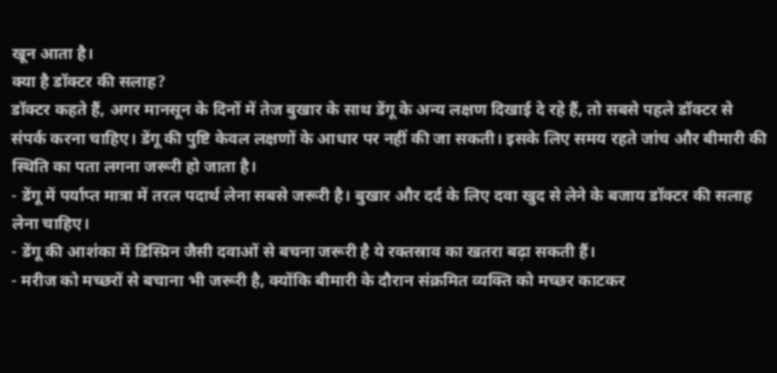खून आता है।
क्या है डॉक्टर की सलाह?
डॉक्टर कहते हैं, अगर मानसून के दिनों में तेज बुखार के साथ डेंगू के अन्य लक्षण दिखाई दे रहे हैं, तो सबसे पहले डॉक्टर से संपर्क करना चाहिए। डेंगू की पुष्टि केवल लक्षणों के आधार पर नहीं की जा सकती। इसके लिए समय रहते जांच और बीमारी की स्थिति का पता लगना जरूरी हो जाता है।
- डेंगू में पर्याप्त मात्रा में तरल पदार्थ लेना सबसे जरूरी है। बुखार और दर्द के लिए दवा खुद से लेने के बजाय डॉक्टर की सलाह लेना चाहिए।
- डेंगू की आशंका में डिस्प्रिन जैसी दवाओं से बचना जरूरी है ये रक्तस्राव का खतरा बढ़ा सकती हैं।
- मरीज को मच्छरों से बचाना भी जरूरी है, क्योंकि बीमारी के दौरान संक्रमित व्यक्ति को मच्छर काटकर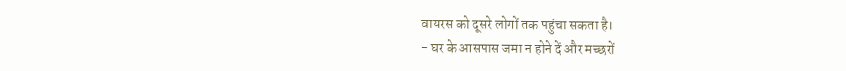वायरस को दूसरे लोगों तक पहुंचा सकता है।
- घर के आसपास जमा न होने दें और मच्छरों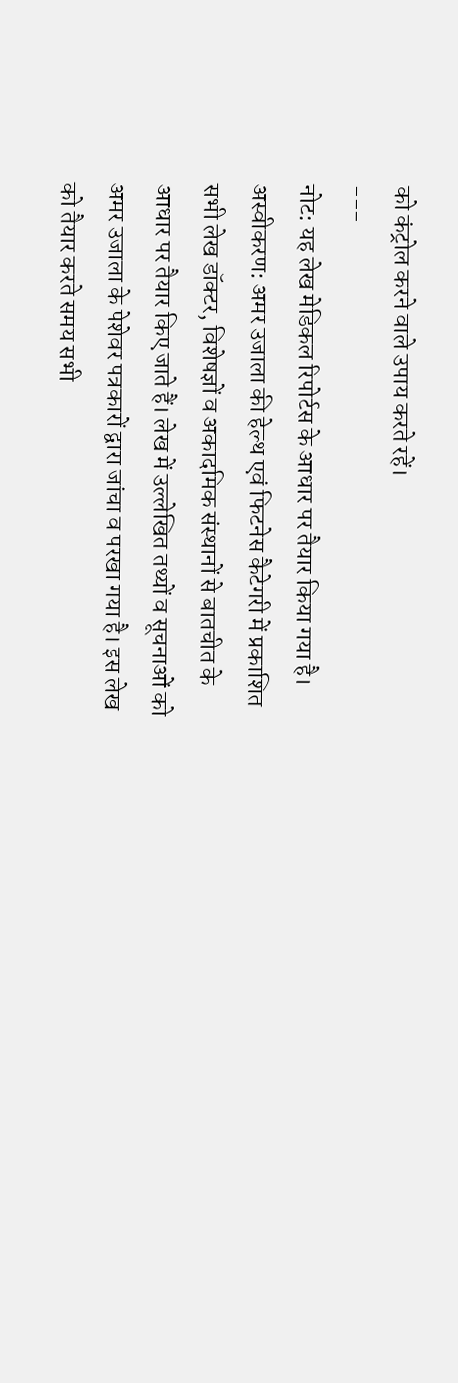को कंट्रोल करने वाले उपाय करते रहें।
---
नोट: यह लेख मेडिकल रिपोर्टस के आधार पर तैयार किया गया है।
अस्वीकरण: अमर उजाला की हेल्थ एवं फिटनेस कैटेगरी में प्रकाशित सभी लेख डॉक्टर, विशेषज्ञों व अकादमिक संस्थानों से बातचीत के आधार पर तैयार किए जाते हैं। लेख में उल्लेखित तथ्यों व सूचनाओं को अमर उजाला के पेशेवर पत्रकारों द्वारा जांचा व परखा गया है। इस लेख को तैयार करते समय सभी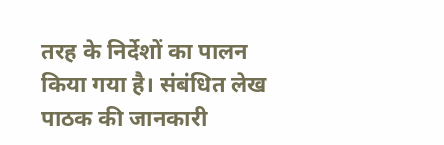तरह के निर्देशों का पालन किया गया है। संबंधित लेख पाठक की जानकारी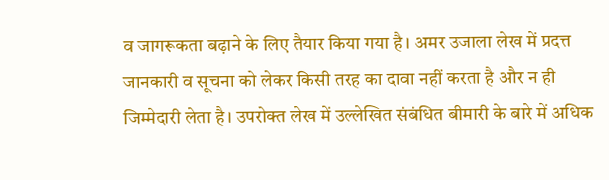व जागरूकता बढ़ाने के लिए तैयार किया गया है। अमर उजाला लेख में प्रदत्त जानकारी व सूचना को लेकर किसी तरह का दावा नहीं करता है और न ही जिम्मेदारी लेता है। उपरोक्त लेख में उल्लेखित संबंधित बीमारी के बारे में अधिक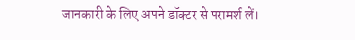जानकारी के लिए अपने डॉक्टर से परामर्श लें।